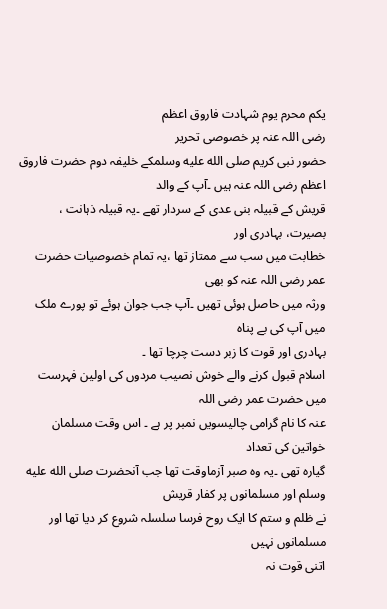یکم محرم یوم شہادت فاروق اعظم
رضی اللہ عنہ پر خصوصی تحریر
حضور نبی کریم صلى الله عليه وسلمکے خلیفہ دوم حضرت فاروق اعظم رضی اللہ عنہ ہیں ۔آپ کے والد
قریش کے قبیلہ بنی عدی کے سردار تھے ۔یہ قبیلہ ذہانت ، بصیرت، بہادری اور
خطابت میں سب سے ممتاز تھا ،یہ تمام خصوصیات حضرت عمر رضی اللہ عنہ کو بھی
ورثہ میں حاصل ہوئی تھیں ۔آپ جب جوان ہوئے تو پورے ملک میں آپ کی بے پناہ
بہادری اور قوت کا زبر دست چرچا تھا ۔
اسلام قبول کرنے والے خوش نصیب مردوں کی اولین فہرست میں حضرت عمر رضی اللہ
عنہ کا نام گرامی چالیسویں نمبر پر ہے ۔ اس وقت مسلمان خواتین کی تعداد
گیارہ تھی ۔یہ وہ صبر آزماوقت تھا جب آنحضرت صلى الله عليه وسلم اور مسلمانوں پر کفار قریش
نے ظلم و ستم کا ایک روح فرسا سلسلہ شروع کر دیا تھا اور مسلمانوں نہیں
اتنی قوت نہ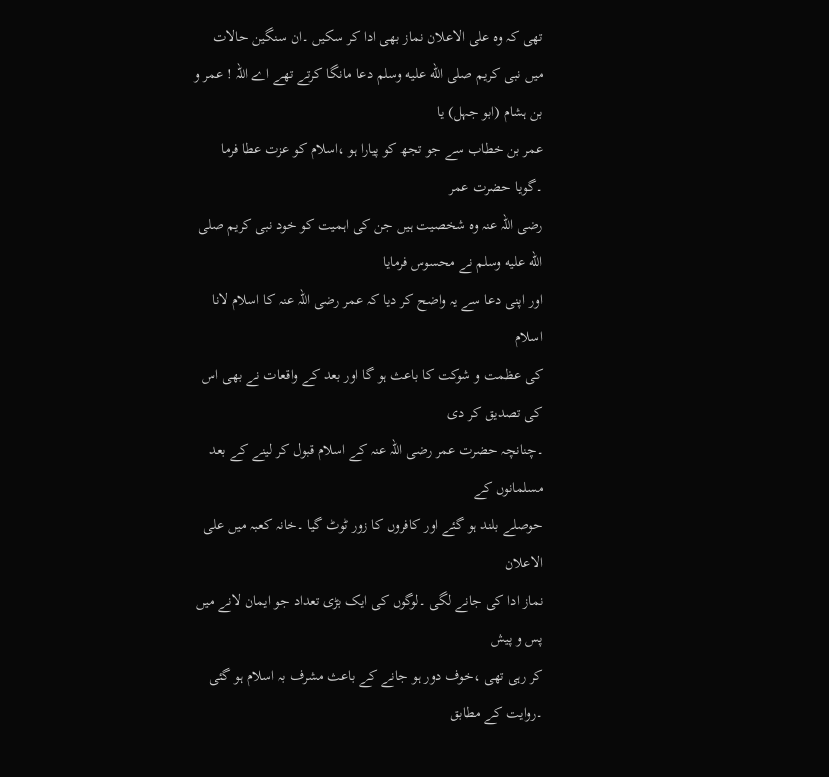تھی کہ وہ علی الاعلان نماز بھی ادا کر سکیں ۔ان سنگین حالات
میں نبی کریم صلى الله عليه وسلم دعا مانگا کرتے تھے اے اللہ ! عمر و بن ہشام (ابو جہل) یا
عمر بن خطاب سے جو تجھ کو پیارا ہو ،اسلام کو عزت عطا فرما ۔گویا حضرت عمر
رضی اللہ عنہ وہ شخصیت ہیں جن کی اہمیت کو خود نبی کریم صلى الله عليه وسلم نے محسوس فرمایا
اور اپنی دعا سے یہ واضح کر دیا کہ عمر رضی اللہ عنہ کا اسلام لانا اسلام
کی عظمت و شوکت کا باعث ہو گا اور بعد کے واقعات نے بھی اس کی تصدیق کر دی
۔چنانچہ حضرت عمر رضی اللہ عنہ کے اسلام قبول کر لینے کے بعد مسلمانوں کے
حوصلے بلند ہو گئے اور کافروں کا زور ٹوٹ گیا ۔خانہ کعبہ میں علی الاعلان
نماز ادا کی جانے لگی ۔لوگوں کی ایک بڑی تعداد جو ایمان لانے میں پس و پیش
کر رہی تھی ،خوف دور ہو جانے کے باعث مشرف بہ اسلام ہو گئی ۔روایت کے مطابق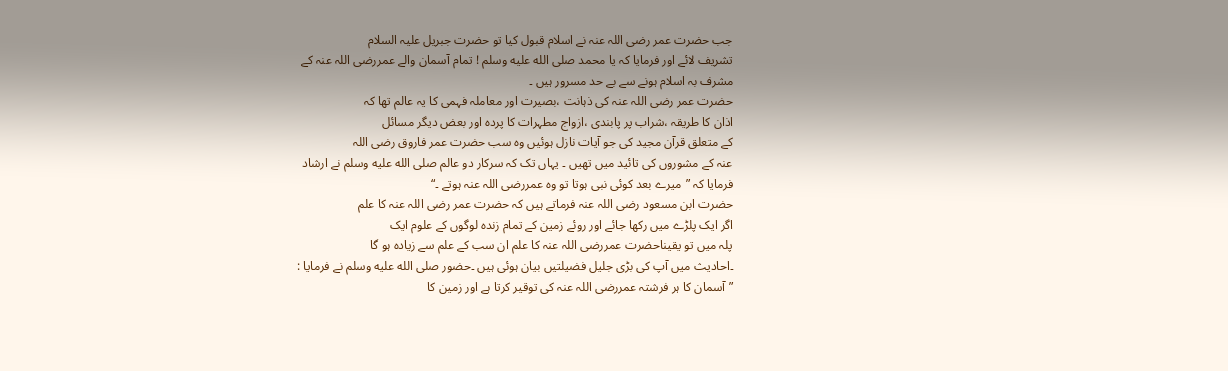جب حضرت عمر رضی اللہ عنہ نے اسلام قبول کیا تو حضرت جبریل علیہ السلام
تشریف لائے اور فرمایا کہ یا محمد صلى الله عليه وسلم ! تمام آسمان والے عمررضی اللہ عنہ کے
مشرف بہ اسلام ہونے سے بے حد مسرور ہیں ۔
حضرت عمر رضی اللہ عنہ کی ذہانت ،بصیرت اور معاملہ فہمی کا یہ عالم تھا کہ
اذان کا طریقہ ،شراب پر پابندی ،ازواج مطہرات کا پردہ اور بعض دیگر مسائل
کے متعلق قرآن مجید کی جو آیات نازل ہوئیں وہ سب حضرت عمر فاروق رضی اللہ
عنہ کے مشوروں کی تائید میں تھیں ۔ یہاں تک کہ سرکار دو عالم صلى الله عليه وسلم نے ارشاد
فرمایا کہ ”میرے بعد کوئی نبی ہوتا تو وہ عمررضی اللہ عنہ ہوتے ۔“
حضرت ابن مسعود رضی اللہ عنہ فرماتے ہیں کہ حضرت عمر رضی اللہ عنہ کا علم
اگر ایک پلڑے میں رکھا جائے اور روئے زمین کے تمام زندہ لوگوں کے علوم ایک
پلہ میں تو یقیناحضرت عمررضی اللہ عنہ کا علم ان سب کے علم سے زیادہ ہو گا
۔احادیث میں آپ کی بڑی جلیل فضیلتیں بیان ہوئی ہیں ۔حضور صلى الله عليه وسلم نے فرمایا :
”آسمان کا ہر فرشتہ عمررضی اللہ عنہ کی توقیر کرتا ہے اور زمین کا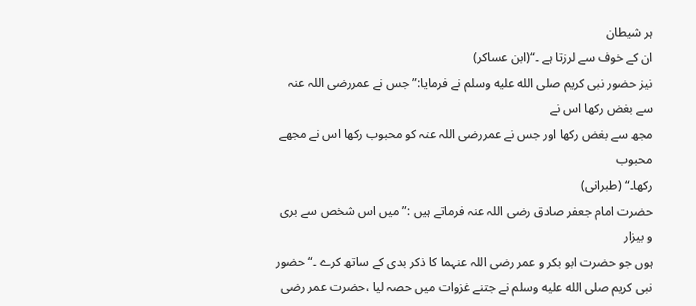ہر شیطان
ان کے خوف سے لرزتا ہے ۔“(ابن عساکر)
نیز حضور نبی کریم صلى الله عليه وسلم نے فرمایا:”جس نے عمررضی اللہ عنہ سے بغض رکھا اس نے
مجھ سے بغض رکھا اور جس نے عمررضی اللہ عنہ کو محبوب رکھا اس نے مجھے محبوب
رکھا۔“ (طبرانی)
حضرت امام جعفر صادق رضی اللہ عنہ فرماتے ہیں :” میں اس شخص سے بری و بیزار
ہوں جو حضرت ابو بکر و عمر رضی اللہ عنہما کا ذکر بدی کے ساتھ کرے ۔“حضور
نبی کریم صلى الله عليه وسلم نے جتنے غزوات میں حصہ لیا ،حضرت عمر رضی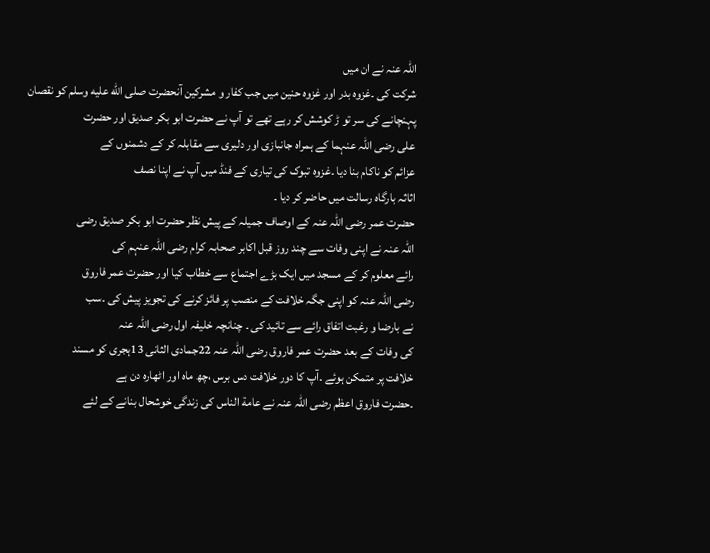اللہ عنہ نے ان میں
شرکت کی ۔غزوہ بدر اور غزوہ حنین میں جب کفار و مشرکین آنحضرت صلى الله عليه وسلم کو نقصان
پہنچانے کی سر تو ڑ کوشش کر رہے تھے تو آپ نے حضرت ابو بکر صدیق اور حضرت
علی رضی اللہ عنہما کے ہمراہ جانبازی اور دلیری سے مقابلہ کر کے دشمنوں کے
عزائم کو ناکام بنا دیا ۔غزوہ تبوک کی تیاری کے فنڈ میں آپ نے اپنا نصف
اثاثہ بارگاہ رسالت میں حاضر کر دیا ۔
حضرت عمر رضی اللہ عنہ کے اوصاف جمیلہ کے پیش نظر حضرت ابو بکر صدیق رضی
اللہ عنہ نے اپنی وفات سے چند روز قبل اکابر صحابہ کرام رضی اللہ عنہم کی
رائے معلوم کر کے مسجد میں ایک بڑے اجتماع سے خطاب کیا اور حضرت عمر فاروق
رضی اللہ عنہ کو اپنی جگہ خلافت کے منصب پر فائز کرنے کی تجویز پیش کی ۔سب
نے بارضا و رغبت اتفاق رائے سے تائید کی ۔ چنانچہ خلیفہ اول رضی اللہ عنہ
کی وفات کے بعد حضرت عمر فاروق رضی اللہ عنہ 22جمادی الثانی 13ہجری کو مسند
خلافت پر متمکن ہوئے ۔آپ کا دور خلافت دس برس ،چھ ماہ اور اٹھارہ دن ہے
۔حضرت فاروق اعظم رضی اللہ عنہ نے عامة الناس کی زندگی خوشحال بنانے کے لئے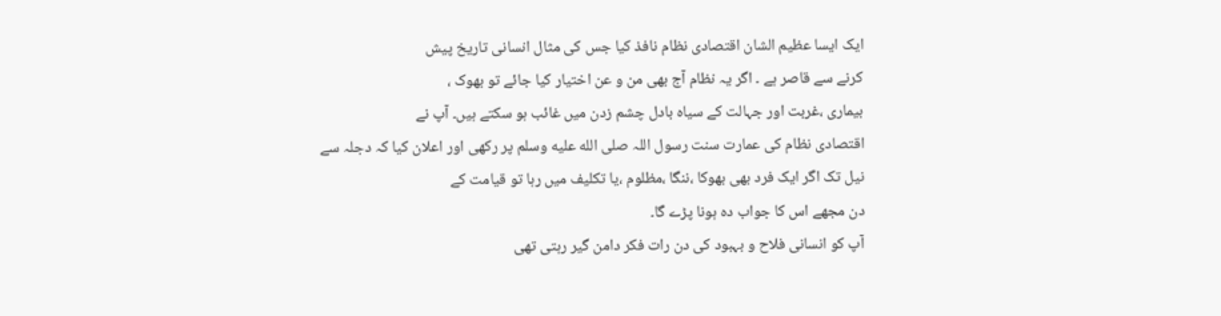ایک ایسا عظیم الشان اقتصادی نظام نافذ کیا جس کی مثال انسانی تاریخ پیش
کرنے سے قاصر ہے ۔ اگر یہ نظام آج بھی من و عن اختیار کیا جائے تو بھوک ،
بیماری ،غربت اور جہالت کے سیاہ بادل چشم زدن میں غائب ہو سکتے ہیں۔ آپ نے
اقتصادی نظام کی عمارت سنت رسول اللہ صلى الله عليه وسلم پر رکھی اور اعلان کیا کہ دجلہ سے
نیل تک اگر ایک فرد بھی بھوکا ،ننگا ،مظلوم ،یا تکلیف میں رہا تو قیامت کے
دن مجھے اس کا جواب دہ ہونا پڑے گا۔
آپ کو انسانی فلاح و بہبود کی دن رات فکر دامن گیر رہتی تھی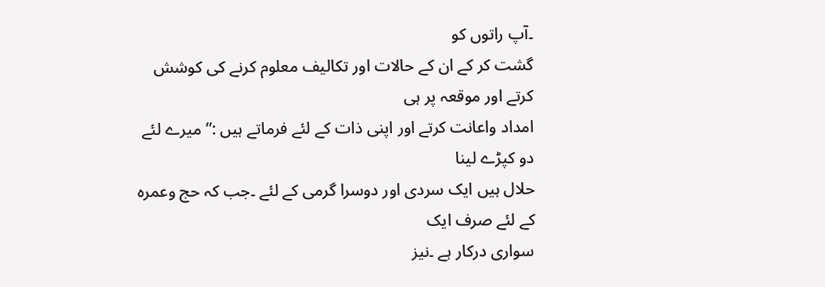۔آپ راتوں کو
گشت کر کے ان کے حالات اور تکالیف معلوم کرنے کی کوشش کرتے اور موقعہ پر ہی
امداد واعانت کرتے اور اپنی ذات کے لئے فرماتے ہیں :”میرے لئے دو کپڑے لینا
حلال ہیں ایک سردی اور دوسرا گرمی کے لئے ۔جب کہ حج وعمرہ کے لئے صرف ایک
سواری درکار ہے ۔نیز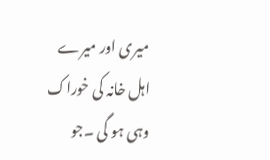میری اور میرے اہل خانہ کی خوراک وہی ہو گی ۔جو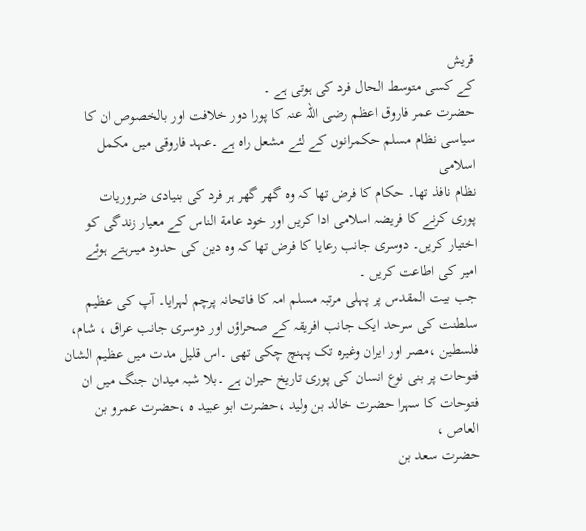قریش
کے کسی متوسط الحال فرد کی ہوتی ہے ۔
حضرت عمر فاروق اعظم رضی اللہ عنہ کا پورا دور خلافت اور بالخصوص ان کا
سیاسی نظام مسلم حکمرانوں کے لئے مشعل راہ ہے ۔عہد فاروقی میں مکمل اسلامی
نظام نافذ تھا۔ حکام کا فرض تھا کہ وہ گھر گھر ہر فرد کی بنیادی ضروریات
پوری کرنے کا فریضہ اسلامی ادا کریں اور خود عامة الناس کے معیار زندگی کو
اختیار کریں۔ دوسری جانب رعایا کا فرض تھا کہ وہ دین کی حدود میںرہتے ہوئے
امیر کی اطاعت کریں ۔
جب بیت المقدس پر پہلی مرتبہ مسلم امہ کا فاتحانہ پرچم لہرایا۔ آپ کی عظیم
سلطنت کی سرحد ایک جانب افریقہ کے صحراؤں اور دوسری جانب عراق ، شام،
فلسطین ،مصر اور ایران وغیرہ تک پہنچ چکی تھی ۔اس قلیل مدت میں عظیم الشان
فتوحات پر بنی نوع انسان کی پوری تاریخ حیران ہے ۔بلا شبہ میدان جنگ میں ان
فتوحات کا سہرا حضرت خالد بن ولید ،حضرت ابو عبید ہ ،حضرت عمرو بن العاص ،
حضرت سعد بن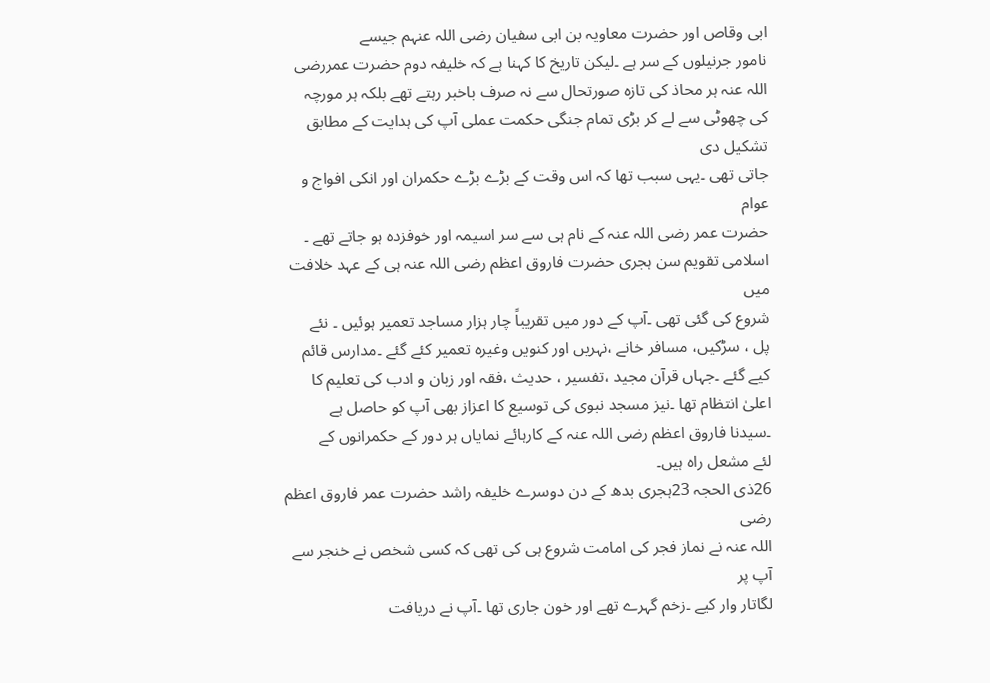ابی وقاص اور حضرت معاویہ بن ابی سفیان رضی اللہ عنہم جیسے
نامور جرنیلوں کے سر ہے ۔لیکن تاریخ کا کہنا ہے کہ خلیفہ دوم حضرت عمررضی
اللہ عنہ ہر محاذ کی تازہ صورتحال سے نہ صرف باخبر رہتے تھے بلکہ ہر مورچہ
کی چھوٹی سے لے کر بڑی تمام جنگی حکمت عملی آپ کی ہدایت کے مطابق تشکیل دی
جاتی تھی ۔یہی سبب تھا کہ اس وقت کے بڑے بڑے حکمران اور انکی افواج و عوام
حضرت عمر رضی اللہ عنہ کے نام ہی سے سر اسیمہ اور خوفزدہ ہو جاتے تھے ۔
اسلامی تقویم سن ہجری حضرت فاروق اعظم رضی اللہ عنہ ہی کے عہد خلافت میں
شروع کی گئی تھی ۔آپ کے دور میں تقریباً چار ہزار مساجد تعمیر ہوئیں ۔ نئے
پل ، سڑکیں، مسافر خانے ،نہریں اور کنویں وغیرہ تعمیر کئے گئے ۔مدارس قائم
کیے گئے ۔جہاں قرآن مجید ،تفسیر ، حدیث ،فقہ اور زبان و ادب کی تعلیم کا
اعلیٰ انتظام تھا ۔نیز مسجد نبوی کی توسیع کا اعزاز بھی آپ کو حاصل ہے
۔سیدنا فاروق اعظم رضی اللہ عنہ کے کارہائے نمایاں ہر دور کے حکمرانوں کے
لئے مشعل راہ ہیں۔
26ذی الحجہ 23ہجری بدھ کے دن دوسرے خلیفہ راشد حضرت عمر فاروق اعظم رضی
اللہ عنہ نے نماز فجر کی امامت شروع ہی کی تھی کہ کسی شخص نے خنجر سے آپ پر
لگاتار وار کیے ۔زخم گہرے تھے اور خون جاری تھا ۔آپ نے دریافت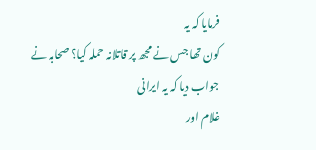فرمایا کہ یہ
کون تھا جس نے مجھ پر قاتلانہ حملہ کیا؟ صحابہ نے جواب دیا کہ یہ ایرانی
غلام اور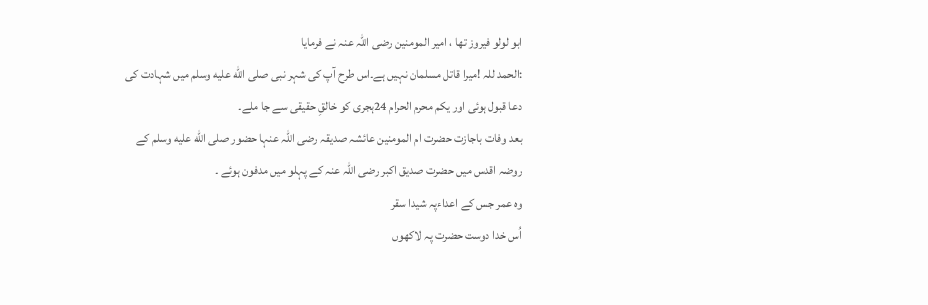ابو لولو فیروز تھا ، امیر المومنین رضی اللہ عنہ نے فرمایا
:الحمد للہ !میرا قاتل مسلمان نہیں ہے۔اس طرح آپ کی شہر نبی صلى الله عليه وسلم میں شہادت کی
دعا قبول ہوئی اور یکم محرم الحرام 24ہجری کو خالقِ حقیقی سے جا ملے۔
بعد وفات باجازت حضرت ام المومنین عائشہ صدیقہ رضی اللہ عنہا حضور صلى الله عليه وسلم کے
روضہ اقدس میں حضرت صدیق اکبر رضی اللہ عنہ کے پہلو میں مدفون ہوئے ۔
وہ عمر جس کے اعداءپہ شیدا سقر
اُس خدا دوست حضرت پہ لاکھوں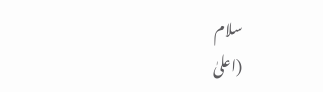سلام
(اعلیٰ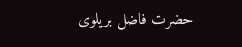حضرت فاضل بریلوی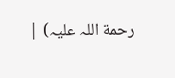رحمة اللہ علیہ) |